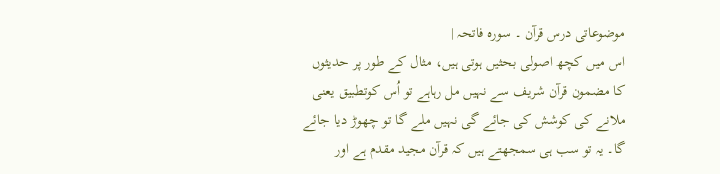موضوعاتی درس قرآن ۔ سورہ فاتحہ |
اس میں کچھ اصولی بحثیں ہوتی ہیں، مثال کے طور پر حدیثوں کا مضمون قرآن شریف سے نہیں مل رہاہے تو اُس کوتطبیق یعنی ملانے کی کوشش کی جائے گی نہیں ملے گا تو چھوڑ دیا جائے گا۔ یہ تو سب ہی سمجھتے ہیں کہ قرآن مجید مقدم ہے اور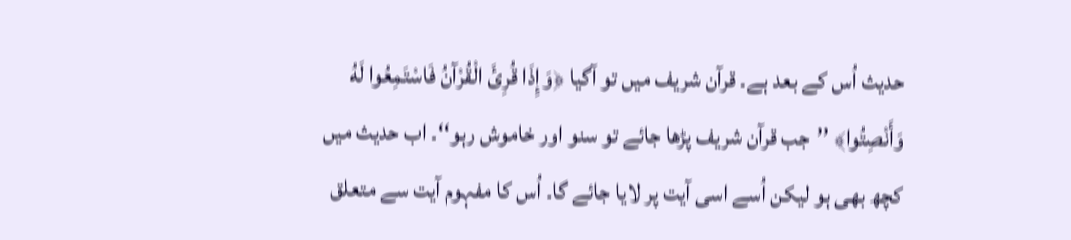حدیث اُس کے بعد ہے۔ قرآن شریف میں تو آگیا ﴿وَإِذَا قُرِئَ الْقُرْآنُ فَاسْتَمِعُوا لَهُ وَأَنْصِتُوا﴾ ’’جب قرآن شریف پڑھا جائے تو سنو اور خاموش رہو‘‘۔ اب حدیث میں کچھ بھی ہو لیکن اُسے اسی آیت پر لایا جائے گا۔ اُس کا مفہوم آیت سے متعلق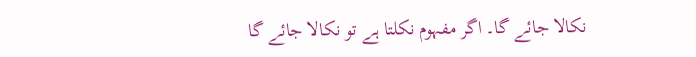نکالا جائے گا۔ اگر مفہوم نکلتا ہے تو نکالا جائے گا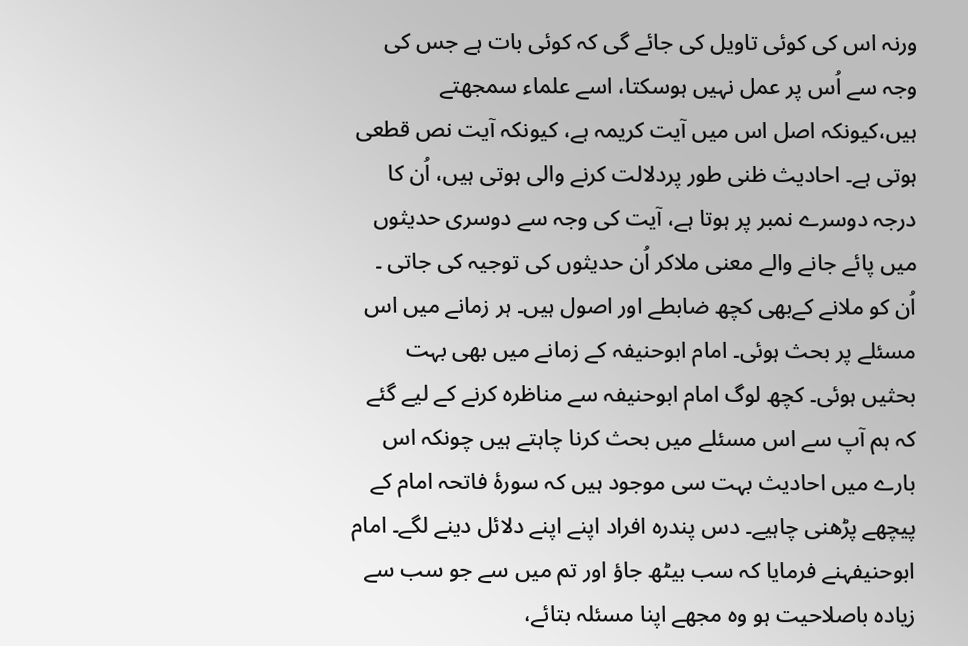ورنہ اس کی کوئی تاویل کی جائے گی کہ کوئی بات ہے جس کی وجہ سے اُس پر عمل نہیں ہوسکتا، اسے علماء سمجھتے ہیں،کیونکہ اصل اس میں آیت کریمہ ہے، کیونکہ آیت نص قطعی ہوتی ہے۔ احادیث ظنی طور پردلالت کرنے والی ہوتی ہیں، اُن کا درجہ دوسرے نمبر پر ہوتا ہے، آیت کی وجہ سے دوسری حدیثوں میں پائے جانے والے معنی ملاکر اُن حدیثوں کی توجیہ کی جاتی ۔ اُن کو ملانے کےبھی کچھ ضابطے اور اصول ہیں۔ ہر زمانے میں اس مسئلے پر بحث ہوئی۔ امام ابوحنیفہ کے زمانے میں بھی بہت بحثیں ہوئی۔ کچھ لوگ امام ابوحنیفہ سے مناظرہ کرنے کے لیے گئے کہ ہم آپ سے اس مسئلے میں بحث کرنا چاہتے ہیں چونکہ اس بارے میں احادیث بہت سی موجود ہیں کہ سورۂ فاتحہ امام کے پیچھے پڑھنی چاہیے۔ دس پندرہ افراد اپنے اپنے دلائل دینے لگے۔ امام ابوحنیفہنے فرمایا کہ سب بیٹھ جاؤ اور تم میں سے جو سب سے زیادہ باصلاحیت ہو وہ مجھے اپنا مسئلہ بتائے،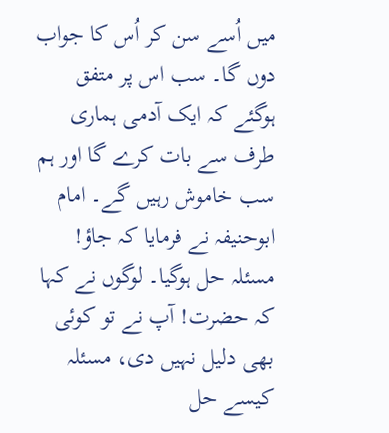میں اُسے سن کر اُس کا جواب دوں گا۔ سب اس پر متفق ہوگئے کہ ایک آدمی ہماری طرف سے بات کرے گا اور ہم سب خاموش رہیں گے۔ امام ابوحنیفہ نے فرمایا کہ جاؤ! مسئلہ حل ہوگیا۔ لوگوں نے کہا کہ حضرت! آپ نے تو کوئی بھی دلیل نہیں دی، مسئلہ کیسے حل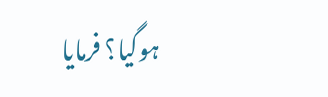ہوگیا؟ فرمایا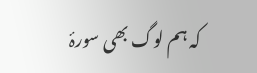کہ ہم لوگ بھی سورۂ